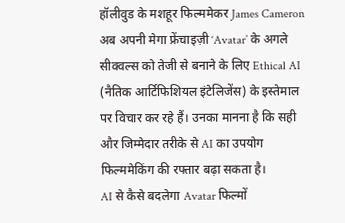हॉलीवुड के मशहूर फिल्ममेकर James Cameron अब अपनी मेगा फ्रेंचाइज़ी ‘Avatar’ के अगले सीक्वल्स को तेजी से बनाने के लिए Ethical AI (नैतिक आर्टिफिशियल इंटेलिजेंस) के इस्तेमाल पर विचार कर रहे हैं। उनका मानना है कि सही और जिम्मेदार तरीके से AI का उपयोग फिल्ममेकिंग की रफ्तार बढ़ा सकता है।
AI से कैसे बदलेगा Avatar फिल्मों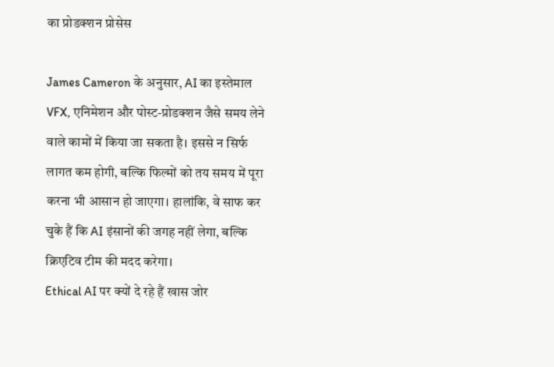का प्रोडक्शन प्रोसेस

James Cameron के अनुसार, AI का इस्तेमाल VFX, एनिमेशन और पोस्ट-प्रोडक्शन जैसे समय लेने वाले कामों में किया जा सकता है। इससे न सिर्फ लागत कम होगी, बल्कि फिल्मों को तय समय में पूरा करना भी आसान हो जाएगा। हालांकि, वे साफ कर चुके हैं कि AI इंसानों की जगह नहीं लेगा, बल्कि क्रिएटिव टीम की मदद करेगा।
Ethical AI पर क्यों दे रहे हैं खास जोर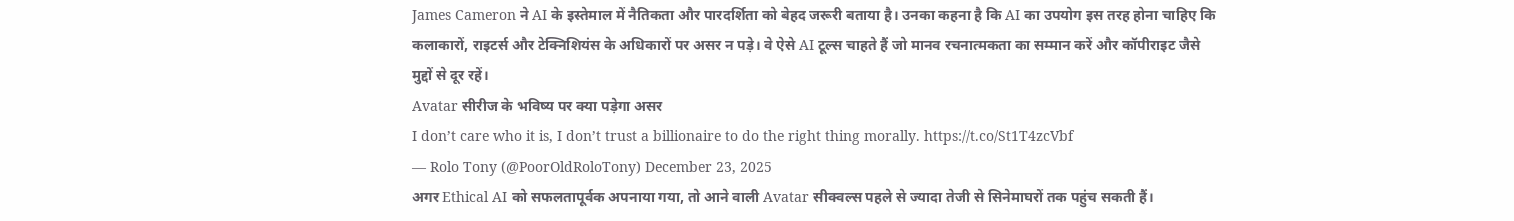James Cameron ने AI के इस्तेमाल में नैतिकता और पारदर्शिता को बेहद जरूरी बताया है। उनका कहना है कि AI का उपयोग इस तरह होना चाहिए कि कलाकारों, राइटर्स और टेक्निशियंस के अधिकारों पर असर न पड़े। वे ऐसे AI टूल्स चाहते हैं जो मानव रचनात्मकता का सम्मान करें और कॉपीराइट जैसे मुद्दों से दूर रहें।
Avatar सीरीज के भविष्य पर क्या पड़ेगा असर
I don’t care who it is, I don’t trust a billionaire to do the right thing morally. https://t.co/St1T4zcVbf
— Rolo Tony (@PoorOldRoloTony) December 23, 2025
अगर Ethical AI को सफलतापूर्वक अपनाया गया, तो आने वाली Avatar सीक्वल्स पहले से ज्यादा तेजी से सिनेमाघरों तक पहुंच सकती हैं।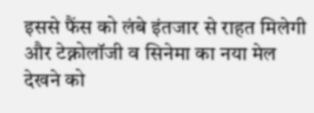इससे फैंस को लंबे इंतजार से राहत मिलेगी और टेक्नोलॉजी व सिनेमा का नया मेल देखने को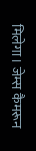मिलेगा। जेम्स कैमरून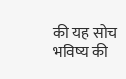की यह सोच भविष्य की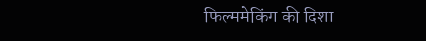फिल्ममेकिंग की दिशा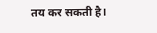तय कर सकती है।